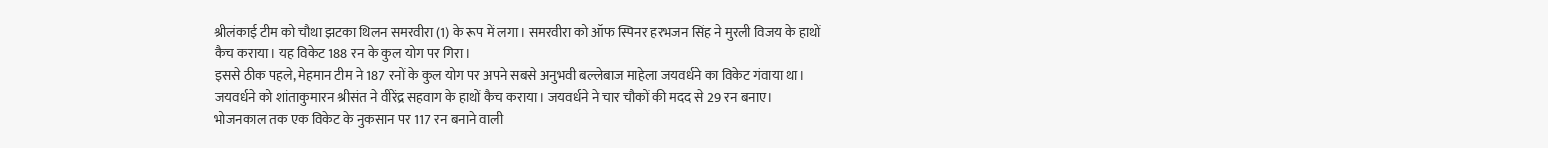श्रीलंकाई टीम को चौथा झटका थिलन समरवीरा (1) के रूप में लगा। समरवीरा को ऑफ स्पिनर हरभजन सिंह ने मुरली विजय के हाथों कैच कराया। यह विकेट 188 रन के कुल योग पर गिरा।
इससे ठीक पहले, मेहमान टीम ने 187 रनों के कुल योग पर अपने सबसे अनुभवी बल्लेबाज माहेला जयवर्धने का विकेट गंवाया था। जयवर्धने को शांताकुमारन श्रीसंत ने वीरेंद्र सहवाग के हाथों कैच कराया। जयवर्धने ने चार चौकों की मदद से 29 रन बनाए।
भोजनकाल तक एक विकेट के नुकसान पर 117 रन बनाने वाली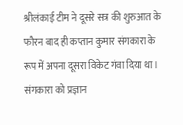श्रीलंकाई टीम ने दूसरे सत्र की शुरुआत के फौरन बाद ही कप्तान कुमार संगकारा के रूप में अपना दूसरा विकेट गंवा दिया था। संगकारा को प्रज्ञान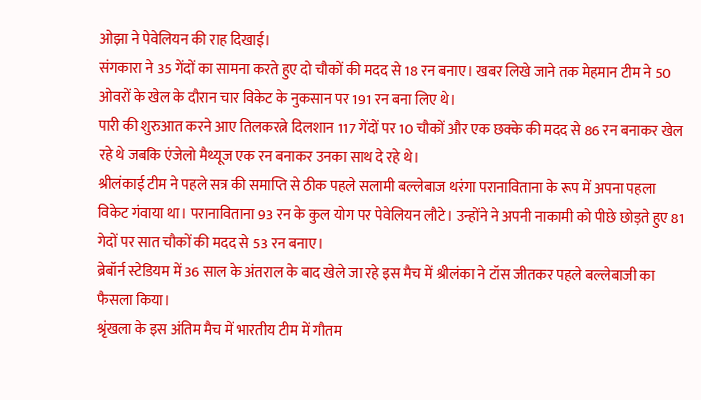ओझा ने पेवेलियन की राह दिखाई।
संगकारा ने 35 गेंदों का सामना करते हुए दो चौकों की मदद से 18 रन बनाए। खबर लिखे जाने तक मेहमान टीम ने 50 ओवरों के खेल के दौरान चार विकेट के नुकसान पर 191 रन बना लिए थे।
पारी की शुरुआत करने आए तिलकरत्ने दिलशान 117 गेंदों पर 10 चौकों और एक छक्के की मदद से 86 रन बनाकर खेल रहे थे जबकि एंजेलो मैथ्यूज एक रन बनाकर उनका साथ दे रहे थे।
श्रीलंकाई टीम ने पहले सत्र की समाप्ति से ठीक पहले सलामी बल्लेबाज थरंगा परानाविताना के रूप में अपना पहला विकेट गंवाया था। परानाविताना 93 रन के कुल योग पर पेवेलियन लौटे। उन्होंने ने अपनी नाकामी को पीछे छोड़ते हुए 81 गेदों पर सात चौकों की मदद से 53 रन बनाए।
ब्रेबॉर्न स्टेडियम में 36 साल के अंतराल के बाद खेले जा रहे इस मैच में श्रीलंका ने टॉस जीतकर पहले बल्लेबाजी का फैसला किया।
श्रृंखला के इस अंतिम मैच में भारतीय टीम में गौतम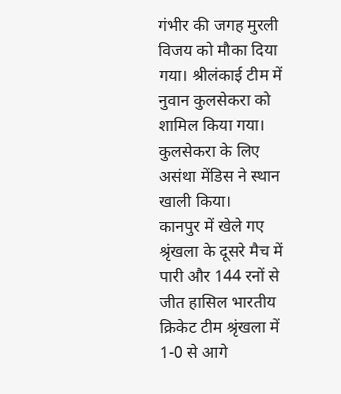गंभीर की जगह मुरली विजय को मौका दिया गया। श्रीलंकाई टीम में नुवान कुलसेकरा को शामिल किया गया। कुलसेकरा के लिए असंथा मेंडिस ने स्थान खाली किया।
कानपुर में खेले गए श्रृंखला के दूसरे मैच में पारी और 144 रनों से जीत हासिल भारतीय क्रिकेट टीम श्रृंखला में 1-0 से आगे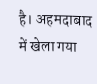है। अहमदाबाद में खेला गया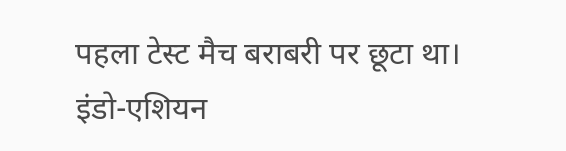पहला टेस्ट मैच बराबरी पर छूटा था।
इंडो-एशियन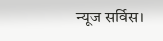न्यूज सर्विस।